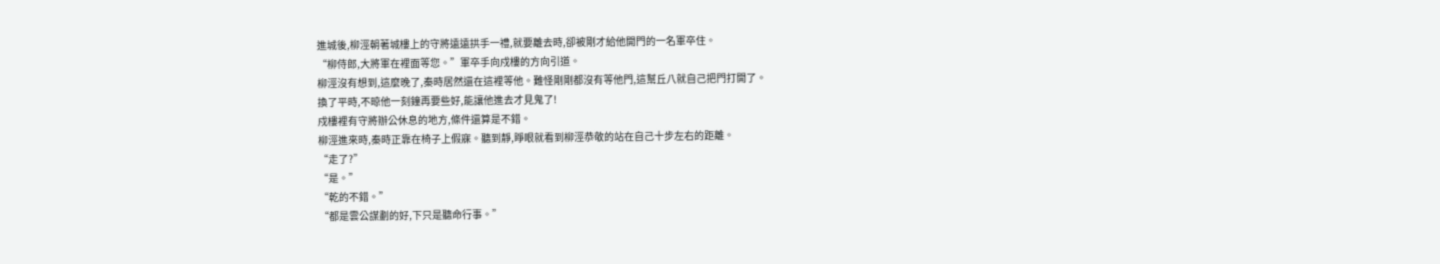進城後,柳涇朝著城樓上的守將遠遠拱手一禮,就要離去時,卻被剛才給他開門的一名軍卒住。
“柳侍郎,大將軍在裡面等您。”軍卒手向戍樓的方向引道。
柳涇沒有想到,這麼晚了,秦時居然還在這裡等他。難怪剛剛都沒有等他門,這幫丘八就自己把門打開了。
換了平時,不晾他一刻鐘再要些好,能讓他進去才見鬼了!
戍樓裡有守將辦公休息的地方,條件還算是不錯。
柳涇進來時,秦時正靠在椅子上假寐。聽到靜,睜眼就看到柳涇恭敬的站在自己十步左右的距離。
“走了?”
“是。”
“乾的不錯。”
“都是雲公謀劃的好,下只是聽命行事。”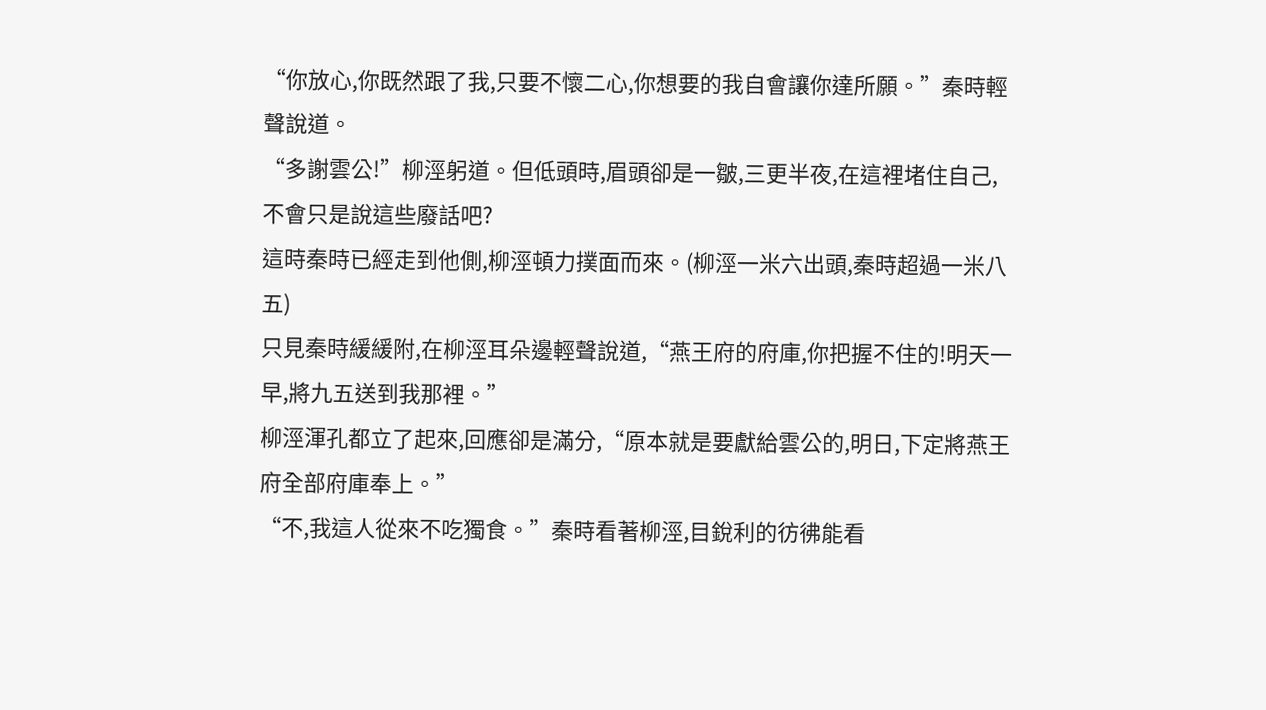“你放心,你既然跟了我,只要不懷二心,你想要的我自會讓你達所願。”秦時輕聲說道。
“多謝雲公!”柳涇躬道。但低頭時,眉頭卻是一皺,三更半夜,在這裡堵住自己,不會只是說這些廢話吧?
這時秦時已經走到他側,柳涇頓力撲面而來。(柳涇一米六出頭,秦時超過一米八五)
只見秦時緩緩附,在柳涇耳朵邊輕聲說道,“燕王府的府庫,你把握不住的!明天一早,將九五送到我那裡。”
柳涇渾孔都立了起來,回應卻是滿分,“原本就是要獻給雲公的,明日,下定將燕王府全部府庫奉上。”
“不,我這人從來不吃獨食。”秦時看著柳涇,目銳利的彷彿能看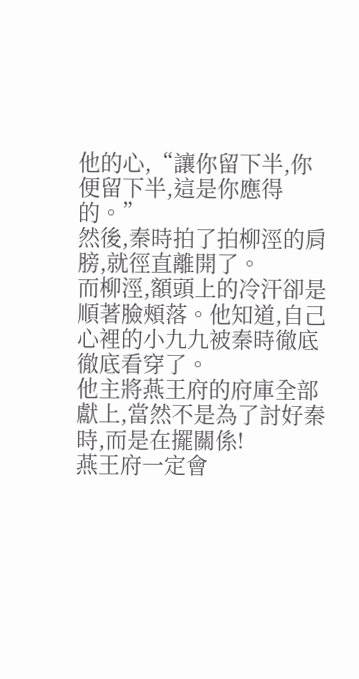他的心,“讓你留下半,你便留下半,這是你應得的。”
然後,秦時拍了拍柳涇的肩膀,就徑直離開了。
而柳涇,額頭上的冷汗卻是順著臉頰落。他知道,自己心裡的小九九被秦時徹底徹底看穿了。
他主將燕王府的府庫全部獻上,當然不是為了討好秦時,而是在擺關係!
燕王府一定會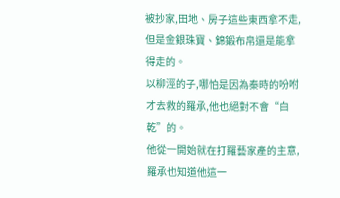被抄家,田地、房子這些東西拿不走,但是金銀珠寶、錦鍛布帛還是能拿得走的。
以柳涇的子,哪怕是因為秦時的吩咐才去救的羅承,他也絕對不會“白乾”的。
他從一開始就在打羅藝家產的主意,羅承也知道他這一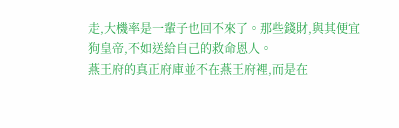走,大機率是一輩子也回不來了。那些錢財,與其便宜狗皇帝,不如送給自己的救命恩人。
燕王府的真正府庫並不在燕王府裡,而是在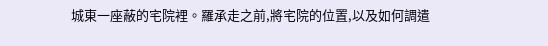城東一座蔽的宅院裡。羅承走之前,將宅院的位置,以及如何調遣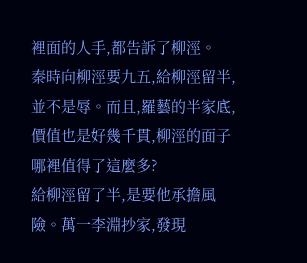裡面的人手,都告訴了柳涇。
秦時向柳涇要九五,給柳涇留半,並不是辱。而且,羅藝的半家底,價值也是好幾千貫,柳涇的面子哪裡值得了這麼多?
給柳涇留了半,是要他承擔風險。萬一李淵抄家,發現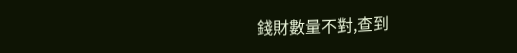錢財數量不對,查到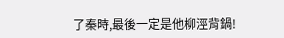了秦時,最後一定是他柳涇背鍋!